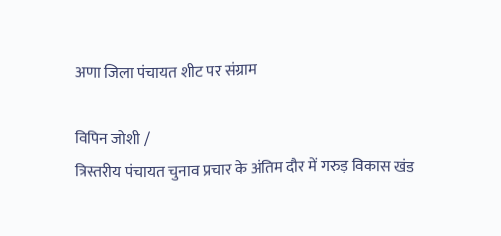अणा जिला पंचायत शीट पर संग्राम

विपिन जोशी /
त्रिस्तरीय पंचायत चुनाव प्रचार के अंतिम दौर में गरुड़ विकास खंड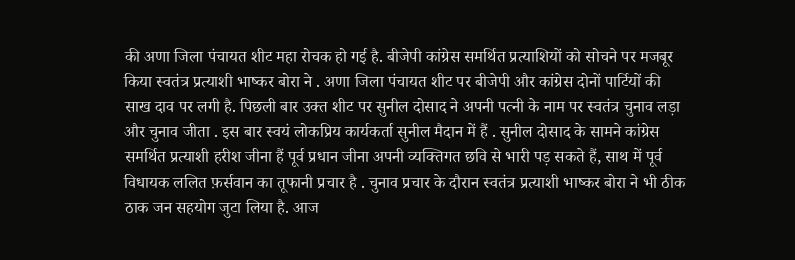की अणा जिला पंचायत शीट महा रोचक हो गई है. बीजेपी कांग्रेस समर्थित प्रत्याशियों को सोचने पर मजबूर किया स्वतंत्र प्रत्याशी भाष्कर बोरा ने . अणा जिला पंचायत शीट पर बीजेपी और कांग्रेस दोनों पार्टियों की साख दाव पर लगी है. पिछली बार उक्त शीट पर सुनील दोसाद ने अपनी पत्नी के नाम पर स्वतंत्र चुनाव लड़ा और चुनाव जीता . इस बार स्वयं लोकप्रिय कार्यकर्ता सुनील मैदान में हैं . सुनील दोसाद के सामने कांग्रेस समर्थित प्रत्याशी हरीश जीना हैं पूर्व प्रधान जीना अपनी व्यक्तिगत छवि से भारी पड़ सकते हैं, साथ में पूर्व विधायक ललित फ़र्सवान का तूफानी प्रचार है . चुनाव प्रचार के दौरान स्वतंत्र प्रत्याशी भाष्कर बोरा ने भी ठीक ठाक जन सहयोग जुटा लिया है. आज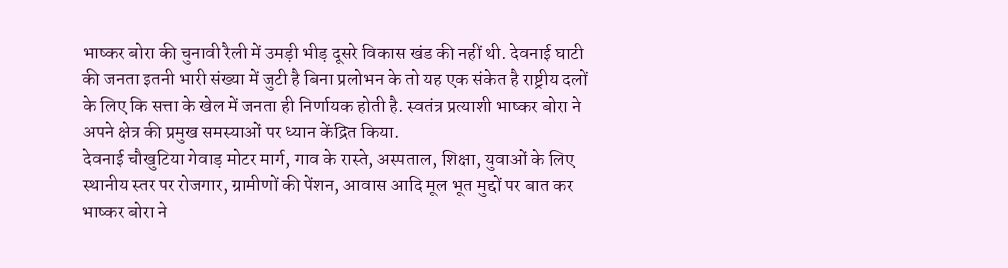भाष्कर बोरा की चुनावी रैली में उमड़ी भीड़ दूसरे विकास खंड की नहीं थी. देवनाई घाटी की जनता इतनी भारी संख्या में जुटी है बिना प्रलोभन के तो यह एक संकेत है राष्ट्रीय दलों के लिए कि सत्ता के खेल में जनता ही निर्णायक होती है. स्वतंत्र प्रत्याशी भाष्कर बोरा ने अपने क्षेत्र की प्रमुख समस्याओं पर ध्यान केंद्रित किया.
देवनाई चौखुटिया गेवाड़ मोटर मार्ग, गाव के रास्ते, अस्पताल, शिक्षा, युवाओं के लिए स्थानीय स्तर पर रोजगार, ग्रामीणों की पेंशन, आवास आदि मूल भूत मुद्दों पर बात कर भाष्कर बोरा ने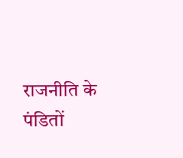राजनीति के पंडितों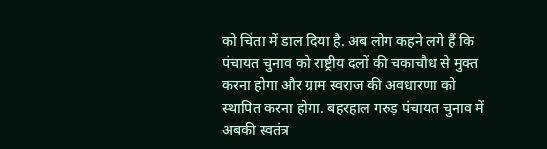को चिंता में डाल दिया है. अब लोग कहने लगे हैं कि पंचायत चुनाव को राष्ट्रीय दलों की चकाचौध से मुक्त करना होगा और ग्राम स्वराज की अवधारणा को स्थापित करना होगा. बहरहाल गरुड़ पंचायत चुनाव में अबकी स्वतंत्र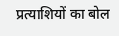प्रत्याशियों का बोल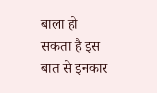बाला हो सकता है इस बात से इनकार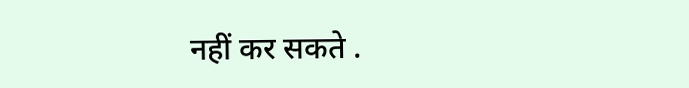नहीं कर सकते .